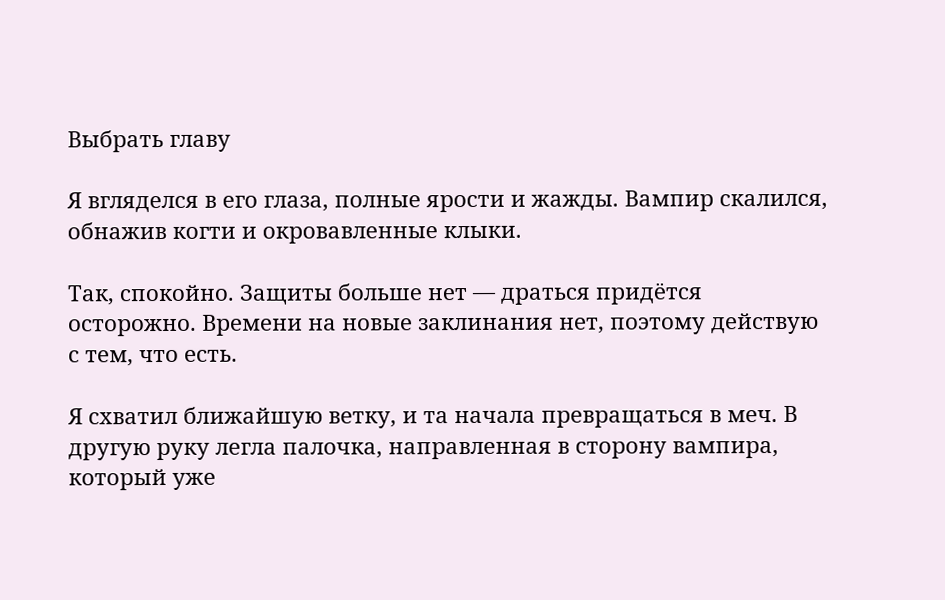Выбрать главу

Я вгляделся в его глаза, полные ярости и жажды. Вампир скалился, обнажив когти и окровавленные клыки.

Так, спокойно. Защиты больше нет — драться придётся осторожно. Времени на новые заклинания нет, поэтому действую с тем, что есть.

Я схватил ближайшую ветку, и та начала превращаться в меч. В другую руку легла палочка, направленная в сторону вампира, который уже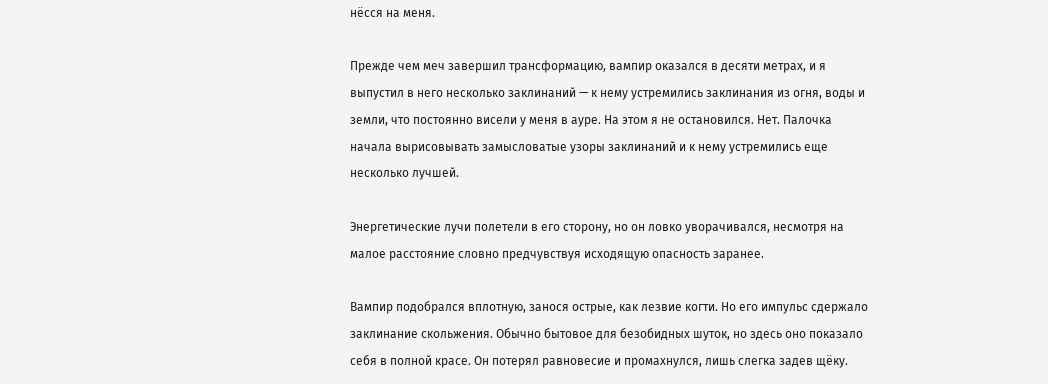нёсся на меня.

Прежде чем меч завершил трансформацию, вампир оказался в десяти метрах, и я выпустил в него несколько заклинаний — к нему устремились заклинания из огня, воды и земли, что постоянно висели у меня в ауре. На этом я не остановился. Нет. Палочка начала вырисовывать замысловатые узоры заклинаний и к нему устремились еще несколько лучшей.

Энергетические лучи полетели в его сторону, но он ловко уворачивался, несмотря на малое расстояние словно предчувствуя исходящую опасность заранее.

Вампир подобрался вплотную, занося острые, как лезвие когти. Но его импульс сдержало заклинание скольжения. Обычно бытовое для безобидных шуток, но здесь оно показало себя в полной красе. Он потерял равновесие и промахнулся, лишь слегка задев щёку.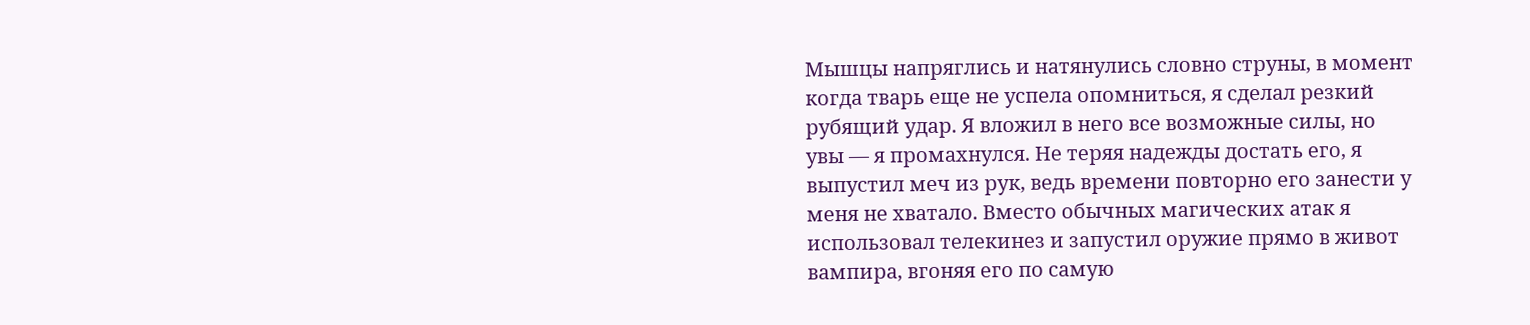Мышцы напряглись и натянулись словно струны, в момент когда тварь еще не успела опомниться, я сделал резкий рубящий удар. Я вложил в него все возможные силы, но увы — я промахнулся. Не теряя надежды достать его, я выпустил меч из рук, ведь времени повторно его занести у меня не хватало. Вместо обычных магических атак я использовал телекинез и запустил оружие прямо в живот вампира, вгоняя его по самую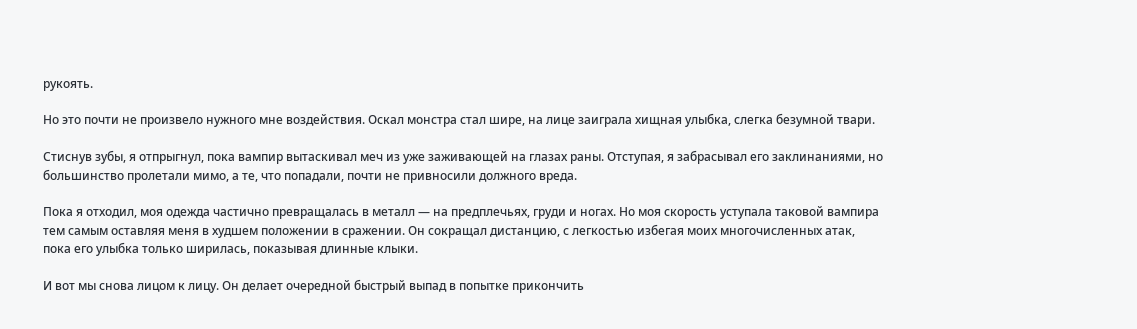рукоять.

Но это почти не произвело нужного мне воздействия. Оскал монстра стал шире, на лице заиграла хищная улыбка, слегка безумной твари.

Стиснув зубы, я отпрыгнул, пока вампир вытаскивал меч из уже заживающей на глазах раны. Отступая, я забрасывал его заклинаниями, но большинство пролетали мимо, а те, что попадали, почти не привносили должного вреда.

Пока я отходил, моя одежда частично превращалась в металл — на предплечьях, груди и ногах. Но моя скорость уступала таковой вампира тем самым оставляя меня в худшем положении в сражении. Он сокращал дистанцию, с легкостью избегая моих многочисленных атак, пока его улыбка только ширилась, показывая длинные клыки.

И вот мы снова лицом к лицу. Он делает очередной быстрый выпад в попытке прикончить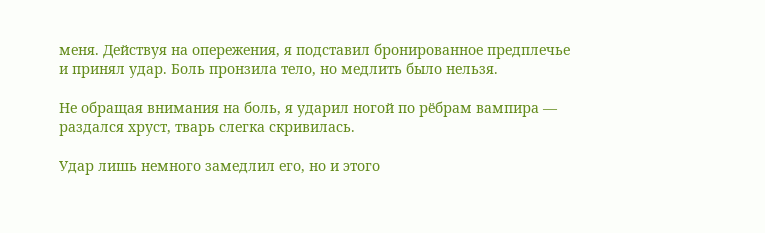меня. Действуя на опережения, я подставил бронированное предплечье и принял удар. Боль пронзила тело, но медлить было нельзя.

Не обращая внимания на боль, я ударил ногой по рёбрам вампира — раздался хруст, тварь слегка скривилась.

Удар лишь немного замедлил его, но и этого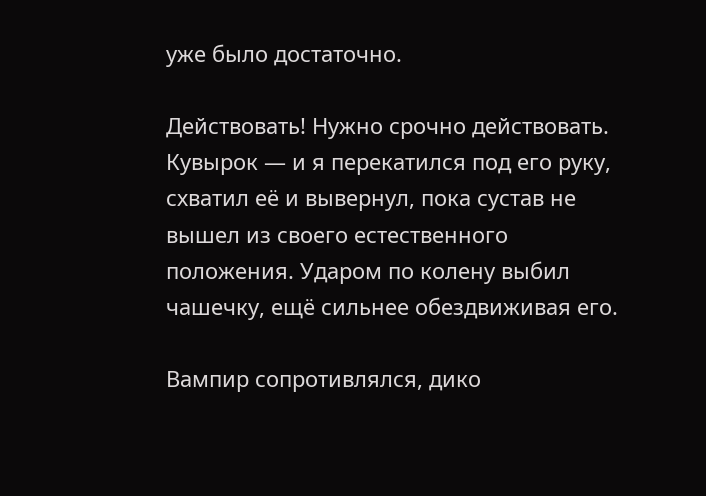уже было достаточно.

Действовать! Нужно срочно действовать. Кувырок — и я перекатился под его руку, схватил её и вывернул, пока сустав не вышел из своего естественного положения. Ударом по колену выбил чашечку, ещё сильнее обездвиживая его.

Вампир сопротивлялся, дико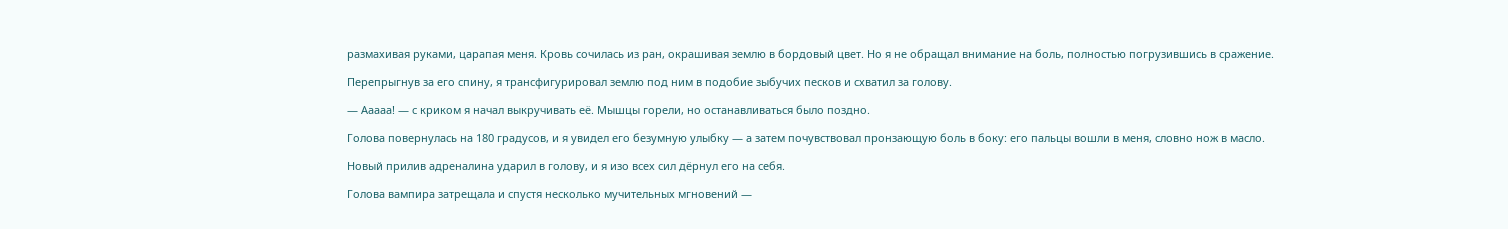размахивая руками, царапая меня. Кровь сочилась из ран, окрашивая землю в бордовый цвет. Но я не обращал внимание на боль, полностью погрузившись в сражение.

Перепрыгнув за его спину, я трансфигурировал землю под ним в подобие зыбучих песков и схватил за голову.

— Ааааа! — с криком я начал выкручивать её. Мышцы горели, но останавливаться было поздно.

Голова повернулась на 180 градусов, и я увидел его безумную улыбку — а затем почувствовал пронзающую боль в боку: его пальцы вошли в меня, словно нож в масло.

Новый прилив адреналина ударил в голову, и я изо всех сил дёрнул его на себя.

Голова вампира затрещала и спустя несколько мучительных мгновений —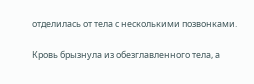отделилась от тела с несколькими позвонками.

Кровь брызнула из обезглавленного тела, а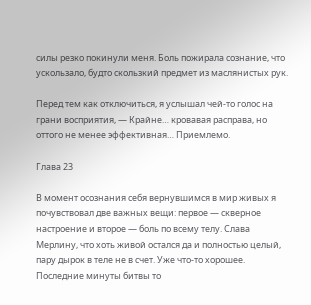силы резко покинули меня. Боль пожирала сознание, что ускользало, будто скользкий предмет из маслянистых рук.

Перед тем как отключиться, я услышал чей-то голос на грани восприятия, — Крайне… кровавая расправа, но оттого не менее эффективная… Приемлемо.

Глава 23

В момент осознания себя вернувшимся в мир живых я почувствовал две важных вещи: первое — скверное настроение и второе — боль по всему телу. Слава Мерлину, что хоть живой остался да и полностью целый, пару дырок в теле не в счет. Уже что-то хорошее. Последние минуты битвы то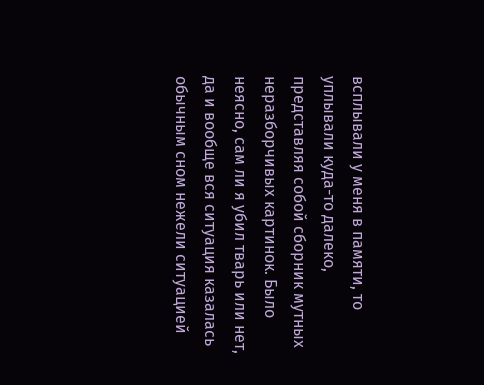всплывали у меня в памяти, то уплывали куда-то далеко, представляя собой сборник мутных неразборчивых картинок. Было неясно, сам ли я убил тварь или нет, да и вообще вся ситуация казалась обычным сном нежели ситуацией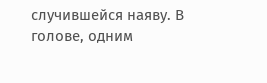случившейся наяву. В голове, одним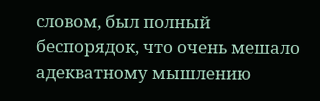словом, был полный беспорядок, что очень мешало адекватному мышлению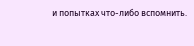и попытках что-либо вспомнить.